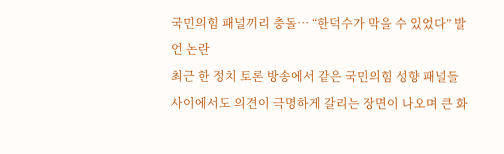국민의힘 패널끼리 충돌… “한덕수가 막을 수 있었다” 발언 논란
최근 한 정치 토론 방송에서 같은 국민의힘 성향 패널들 사이에서도 의견이 극명하게 갈리는 장면이 나오며 큰 화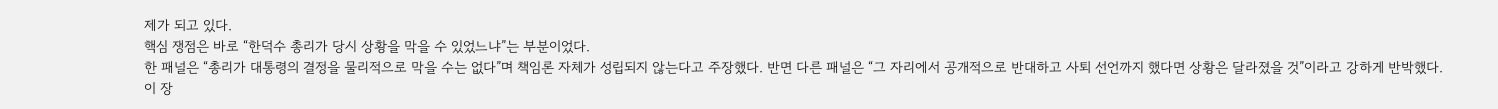제가 되고 있다.
핵심 쟁점은 바로 “한덕수 총리가 당시 상황을 막을 수 있었느냐”는 부분이었다.
한 패널은 “총리가 대통령의 결정을 물리적으로 막을 수는 없다”며 책임론 자체가 성립되지 않는다고 주장했다. 반면 다른 패널은 “그 자리에서 공개적으로 반대하고 사퇴 선언까지 했다면 상황은 달라졌을 것”이라고 강하게 반박했다.
이 장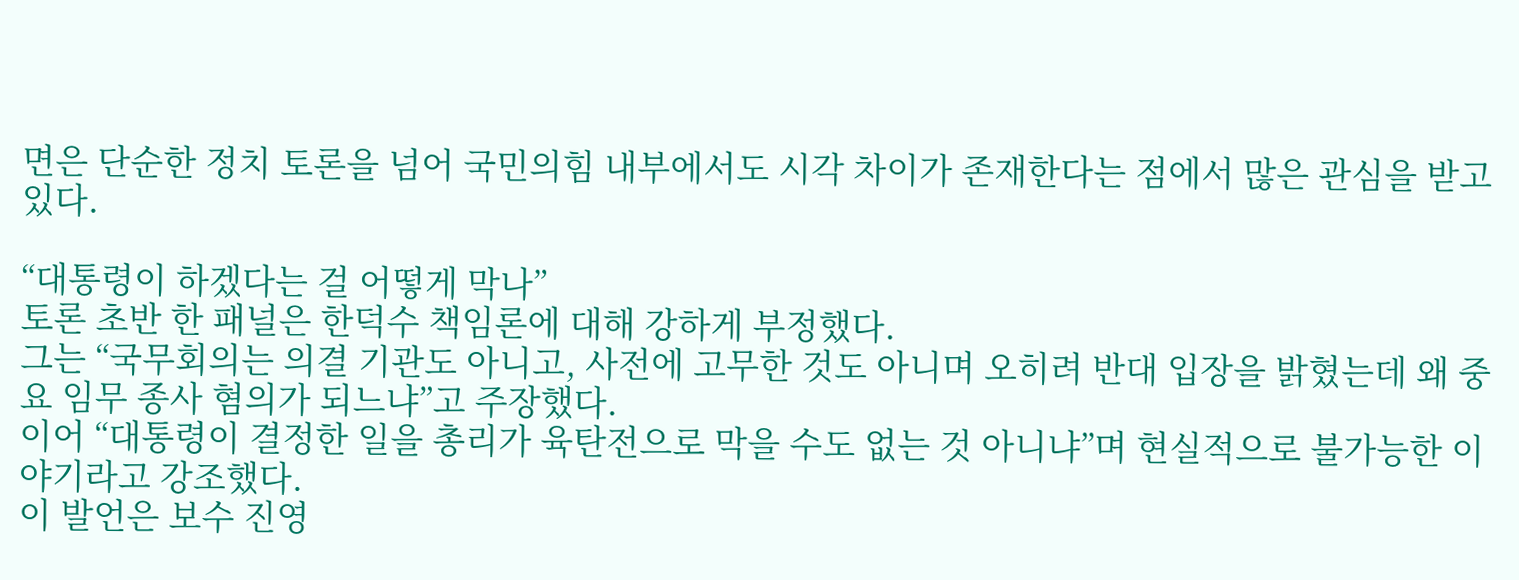면은 단순한 정치 토론을 넘어 국민의힘 내부에서도 시각 차이가 존재한다는 점에서 많은 관심을 받고 있다.

“대통령이 하겠다는 걸 어떻게 막나”
토론 초반 한 패널은 한덕수 책임론에 대해 강하게 부정했다.
그는 “국무회의는 의결 기관도 아니고, 사전에 고무한 것도 아니며 오히려 반대 입장을 밝혔는데 왜 중요 임무 종사 혐의가 되느냐”고 주장했다.
이어 “대통령이 결정한 일을 총리가 육탄전으로 막을 수도 없는 것 아니냐”며 현실적으로 불가능한 이야기라고 강조했다.
이 발언은 보수 진영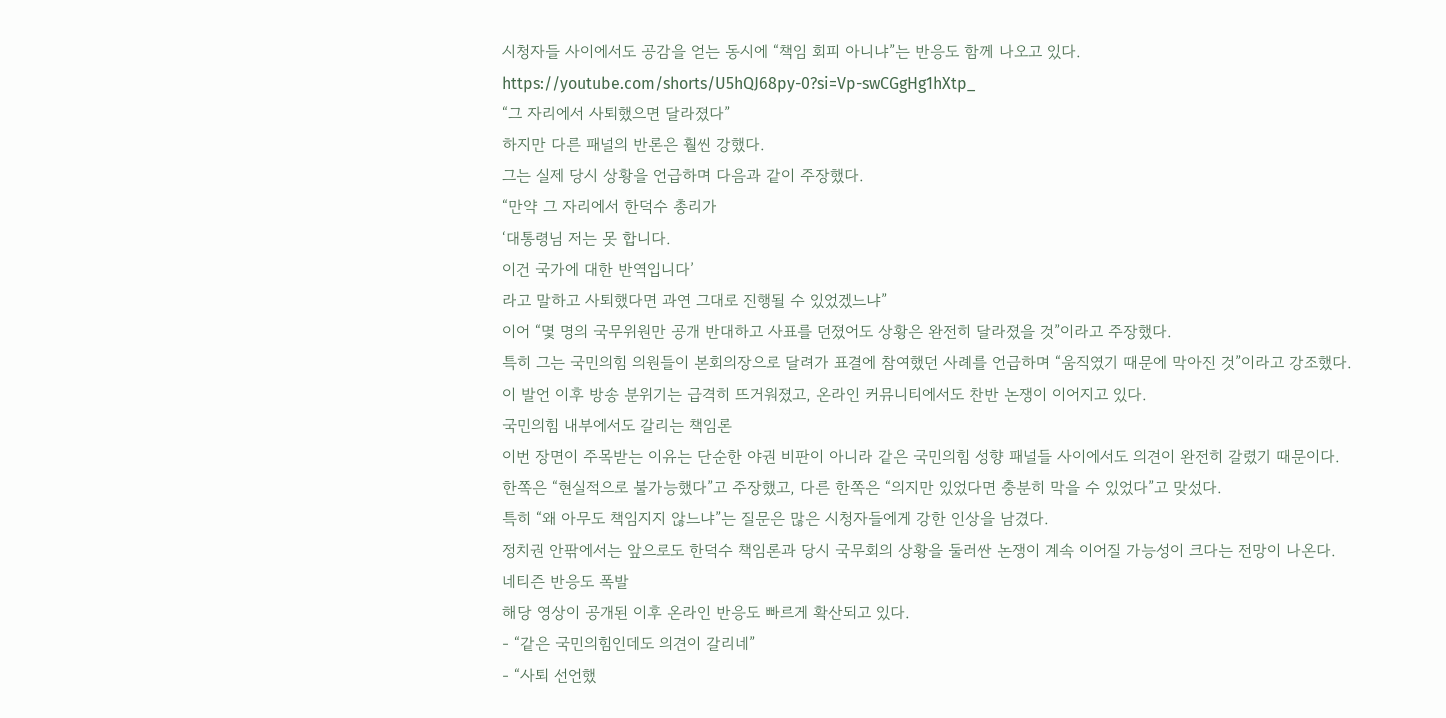시청자들 사이에서도 공감을 얻는 동시에 “책임 회피 아니냐”는 반응도 함께 나오고 있다.
https://youtube.com/shorts/U5hQJ68py-0?si=Vp-swCGgHg1hXtp_
“그 자리에서 사퇴했으면 달라졌다”
하지만 다른 패널의 반론은 훨씬 강했다.
그는 실제 당시 상황을 언급하며 다음과 같이 주장했다.
“만약 그 자리에서 한덕수 총리가
‘대통령님 저는 못 합니다.
이건 국가에 대한 반역입니다’
라고 말하고 사퇴했다면 과연 그대로 진행될 수 있었겠느냐”
이어 “몇 명의 국무위원만 공개 반대하고 사표를 던졌어도 상황은 완전히 달라졌을 것”이라고 주장했다.
특히 그는 국민의힘 의원들이 본회의장으로 달려가 표결에 참여했던 사례를 언급하며 “움직였기 때문에 막아진 것”이라고 강조했다.
이 발언 이후 방송 분위기는 급격히 뜨거워졌고, 온라인 커뮤니티에서도 찬반 논쟁이 이어지고 있다.
국민의힘 내부에서도 갈리는 책임론
이번 장면이 주목받는 이유는 단순한 야권 비판이 아니라 같은 국민의힘 성향 패널들 사이에서도 의견이 완전히 갈렸기 때문이다.
한쪽은 “현실적으로 불가능했다”고 주장했고, 다른 한쪽은 “의지만 있었다면 충분히 막을 수 있었다”고 맞섰다.
특히 “왜 아무도 책임지지 않느냐”는 질문은 많은 시청자들에게 강한 인상을 남겼다.
정치권 안팎에서는 앞으로도 한덕수 책임론과 당시 국무회의 상황을 둘러싼 논쟁이 계속 이어질 가능성이 크다는 전망이 나온다.
네티즌 반응도 폭발
해당 영상이 공개된 이후 온라인 반응도 빠르게 확산되고 있다.
- “같은 국민의힘인데도 의견이 갈리네”
- “사퇴 선언했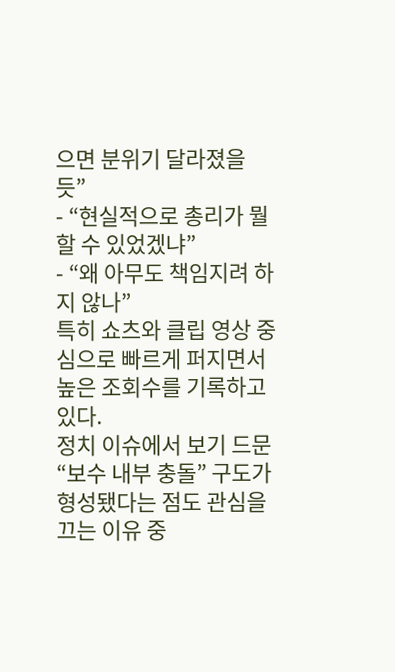으면 분위기 달라졌을 듯”
- “현실적으로 총리가 뭘 할 수 있었겠냐”
- “왜 아무도 책임지려 하지 않나”
특히 쇼츠와 클립 영상 중심으로 빠르게 퍼지면서 높은 조회수를 기록하고 있다.
정치 이슈에서 보기 드문 “보수 내부 충돌” 구도가 형성됐다는 점도 관심을 끄는 이유 중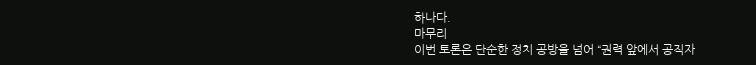하나다.
마무리
이번 토론은 단순한 정치 공방을 넘어 “권력 앞에서 공직자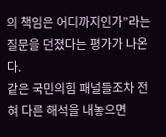의 책임은 어디까지인가”라는 질문을 던졌다는 평가가 나온다.
같은 국민의힘 패널들조차 전혀 다른 해석을 내놓으면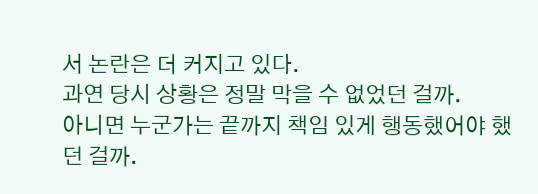서 논란은 더 커지고 있다.
과연 당시 상황은 정말 막을 수 없었던 걸까.
아니면 누군가는 끝까지 책임 있게 행동했어야 했던 걸까.